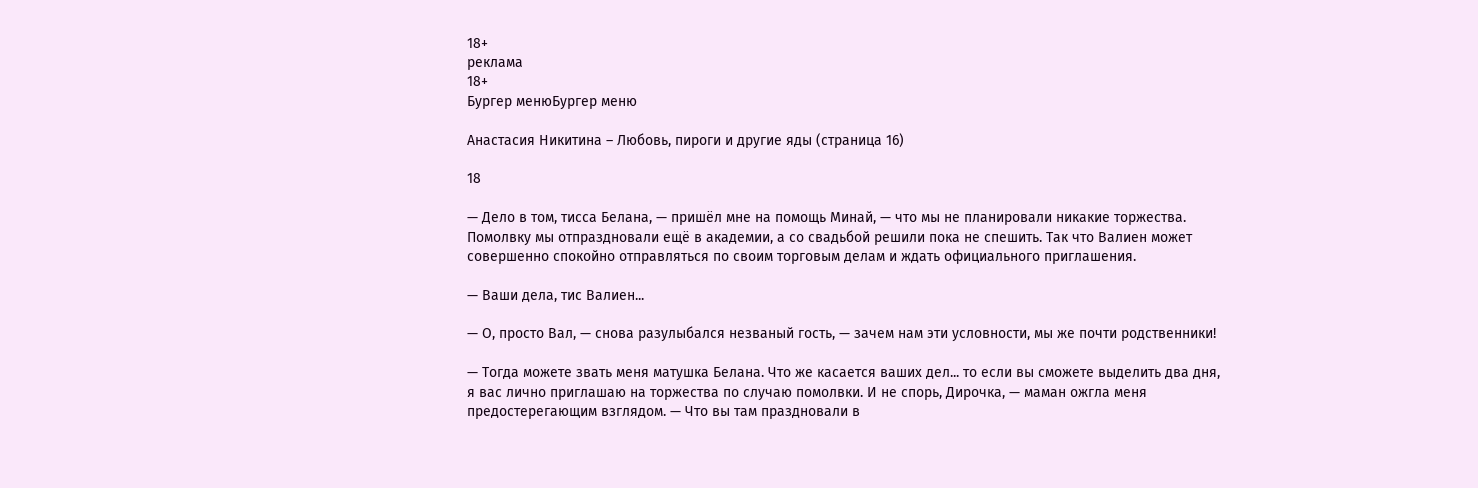18+
реклама
18+
Бургер менюБургер меню

Анастасия Никитина – Любовь, пироги и другие яды (страница 16)

18

— Дело в том, тисса Белана, — пришёл мне на помощь Минай, — что мы не планировали никакие торжества. Помолвку мы отпраздновали ещё в академии, а со свадьбой решили пока не спешить. Так что Валиен может совершенно спокойно отправляться по своим торговым делам и ждать официального приглашения.

— Ваши дела, тис Валиен...

— О, просто Вал, — снова разулыбался незваный гость, — зачем нам эти условности, мы же почти родственники!

— Тогда можете звать меня матушка Белана. Что же касается ваших дел... то если вы сможете выделить два дня, я вас лично приглашаю на торжества по случаю помолвки. И не спорь, Дирочка, — маман ожгла меня предостерегающим взглядом. — Что вы там праздновали в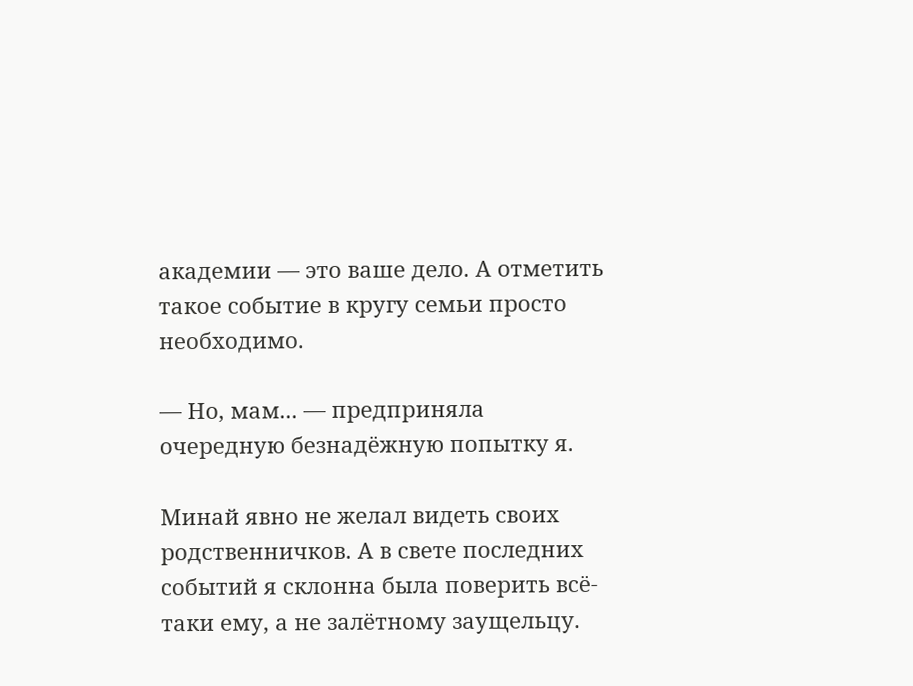академии — это ваше дело. А отметить такое событие в кругу семьи просто необходимо.

— Но, мам... — предприняла очередную безнадёжную попытку я.

Минай явно не желал видеть своих родственничков. А в свете последних событий я склонна была поверить всё-таки ему, а не залётному заущельцу.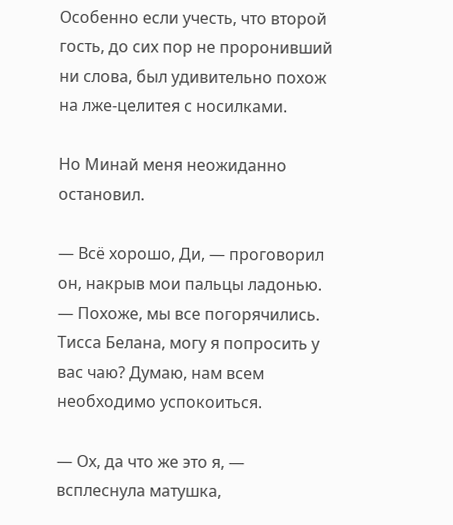Особенно если учесть, что второй гость, до сих пор не проронивший ни слова, был удивительно похож на лже-целитея с носилками.

Но Минай меня неожиданно остановил.

— Всё хорошо, Ди, — проговорил он, накрыв мои пальцы ладонью. — Похоже, мы все погорячились. Тисса Белана, могу я попросить у вас чаю? Думаю, нам всем необходимо успокоиться.

— Ох, да что же это я, — всплеснула матушка,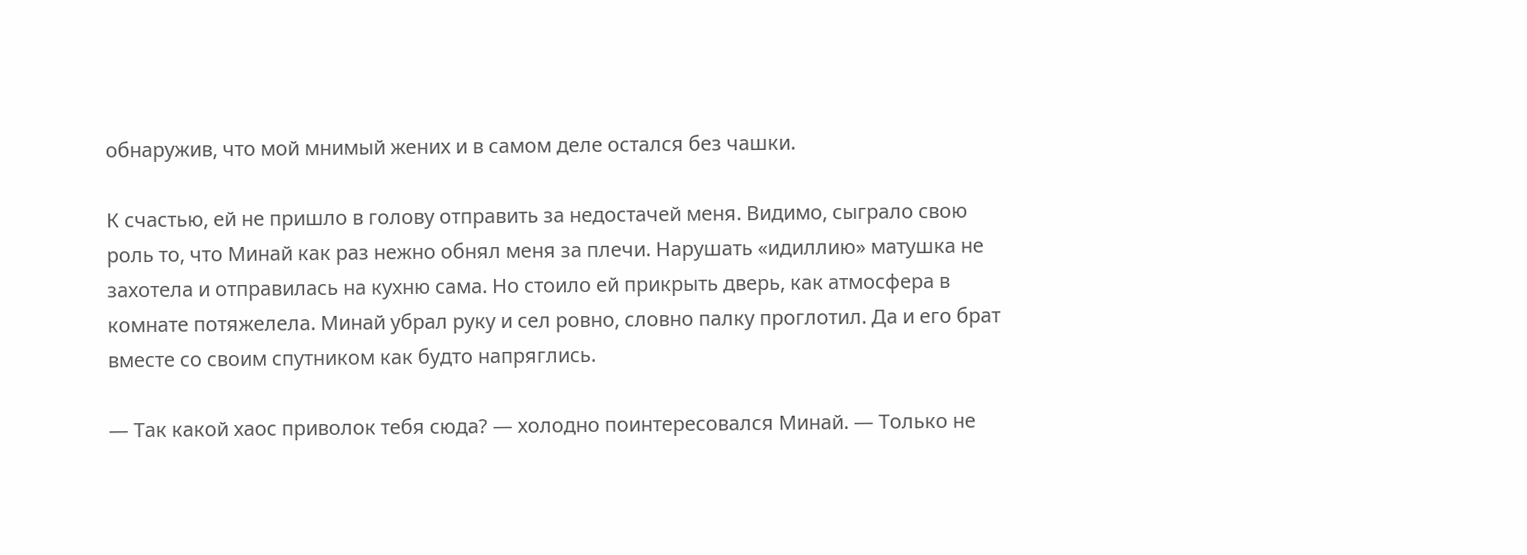обнаружив, что мой мнимый жених и в самом деле остался без чашки.

К счастью, ей не пришло в голову отправить за недостачей меня. Видимо, сыграло свою роль то, что Минай как раз нежно обнял меня за плечи. Нарушать «идиллию» матушка не захотела и отправилась на кухню сама. Но стоило ей прикрыть дверь, как атмосфера в комнате потяжелела. Минай убрал руку и сел ровно, словно палку проглотил. Да и его брат вместе со своим спутником как будто напряглись.

— Так какой хаос приволок тебя сюда? — холодно поинтересовался Минай. — Только не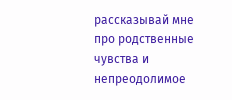рассказывай мне про родственные чувства и непреодолимое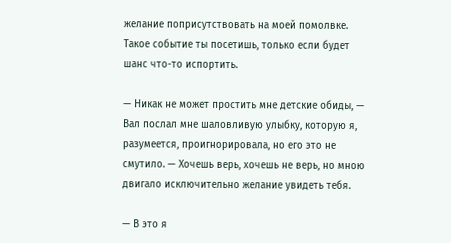желание поприсутствовать на моей помолвке. Такое событие ты посетишь, только если будет шанс что-то испортить.

— Никак не может простить мне детские обиды, — Вал послал мне шаловливую улыбку, которую я, разумеется, проигнорировала, но его это не смутило. — Хочешь верь, хочешь не верь, но мною двигало исключительно желание увидеть тебя.

— В это я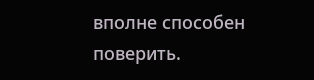вполне способен поверить.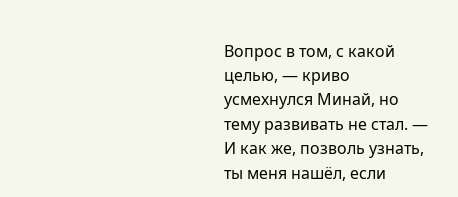Вопрос в том, с какой целью, — криво усмехнулся Минай, но тему развивать не стал. — И как же, позволь узнать, ты меня нашёл, если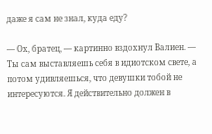даже я сам не знал, куда еду?

— Ох, братец, — картинно вздохнул Валиен. — Ты сам выставляешь себя в идиотском свете, а потом удивляешься, что девушки тобой не интересуются. Я действительно должен в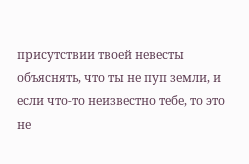присутствии твоей невесты объяснять, что ты не пуп земли, и если что-то неизвестно тебе, то это не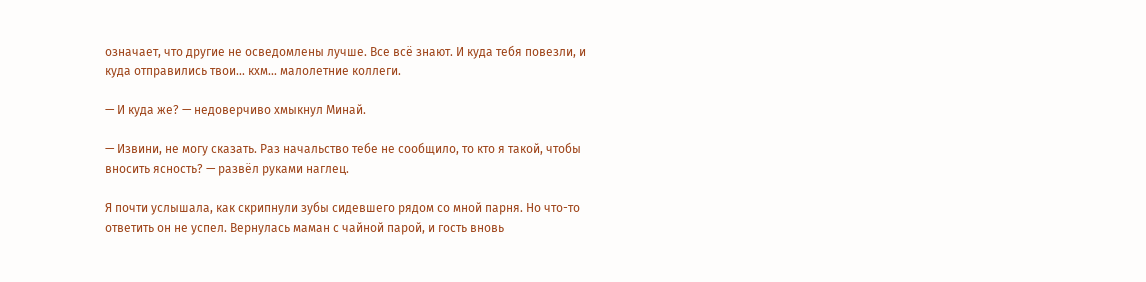означает, что другие не осведомлены лучше. Все всё знают. И куда тебя повезли, и куда отправились твои... кхм... малолетние коллеги.

— И куда же? — недоверчиво хмыкнул Минай.

— Извини, не могу сказать. Раз начальство тебе не сообщило, то кто я такой, чтобы вносить ясность? — развёл руками наглец.

Я почти услышала, как скрипнули зубы сидевшего рядом со мной парня. Но что-то ответить он не успел. Вернулась маман с чайной парой, и гость вновь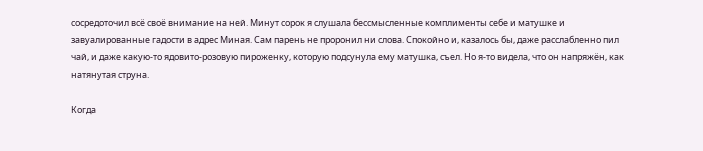сосредоточил всё своё внимание на ней. Минут сорок я слушала бессмысленные комплименты себе и матушке и завуалированные гадости в адрес Миная. Сам парень не проронил ни слова. Спокойно и, казалось бы, даже расслабленно пил чай, и даже какую-то ядовито-розовую пироженку, которую подсунула ему матушка, съел. Но я-то видела, что он напряжён, как натянутая струна.

Когда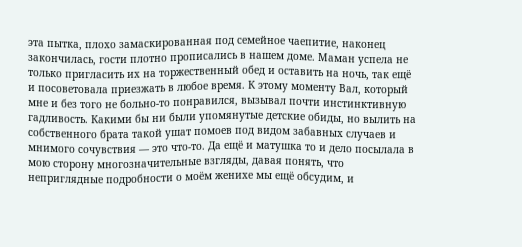эта пытка, плохо замаскированная под семейное чаепитие, наконец закончилась, гости плотно прописались в нашем доме. Маман успела не только пригласить их на торжественный обед и оставить на ночь, так ещё и посоветовала приезжать в любое время. К этому моменту Вал, который мне и без того не больно-то понравился, вызывал почти инстинктивную гадливость. Какими бы ни были упомянутые детские обиды, но вылить на собственного брата такой ушат помоев под видом забавных случаев и мнимого сочувствия — это что-то. Да ещё и матушка то и дело посылала в мою сторону многозначительные взгляды, давая понять, что неприглядные подробности о моём женихе мы ещё обсудим, и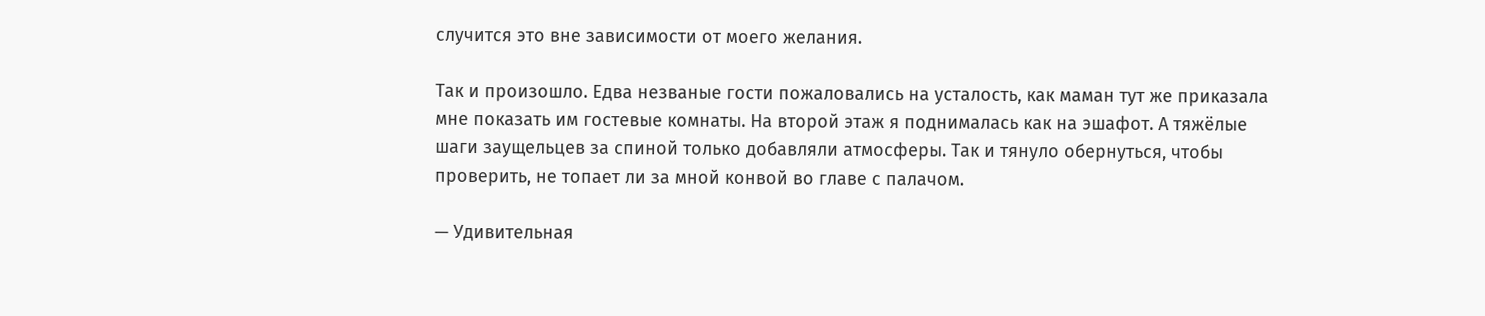случится это вне зависимости от моего желания.

Так и произошло. Едва незваные гости пожаловались на усталость, как маман тут же приказала мне показать им гостевые комнаты. На второй этаж я поднималась как на эшафот. А тяжёлые шаги заущельцев за спиной только добавляли атмосферы. Так и тянуло обернуться, чтобы проверить, не топает ли за мной конвой во главе с палачом.

— Удивительная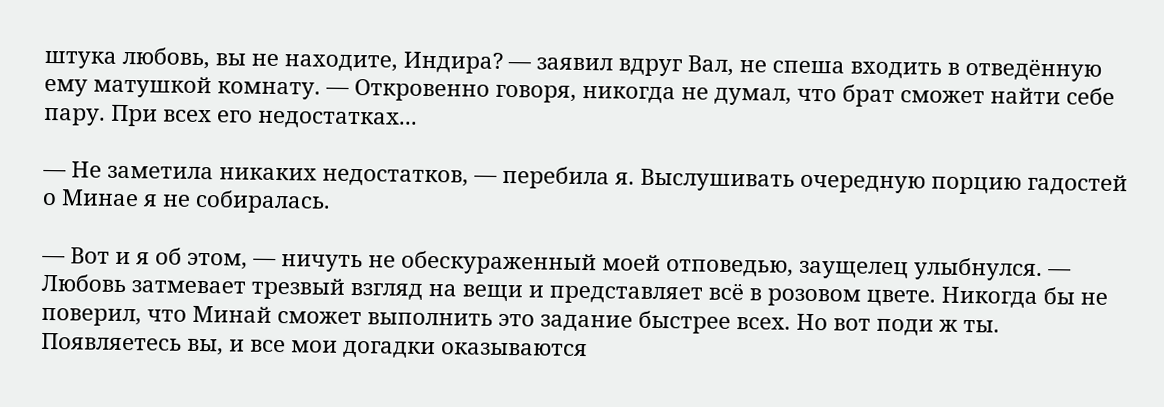штука любовь, вы не находите, Индира? — заявил вдруг Вал, не спеша входить в отведённую ему матушкой комнату. — Откровенно говоря, никогда не думал, что брат сможет найти себе пару. При всех его недостатках...

— Не заметила никаких недостатков, — перебила я. Выслушивать очередную порцию гадостей о Минае я не собиралась.

— Вот и я об этом, — ничуть не обескураженный моей отповедью, заущелец улыбнулся. — Любовь затмевает трезвый взгляд на вещи и представляет всё в розовом цвете. Никогда бы не поверил, что Минай сможет выполнить это задание быстрее всех. Но вот поди ж ты. Появляетесь вы, и все мои догадки оказываются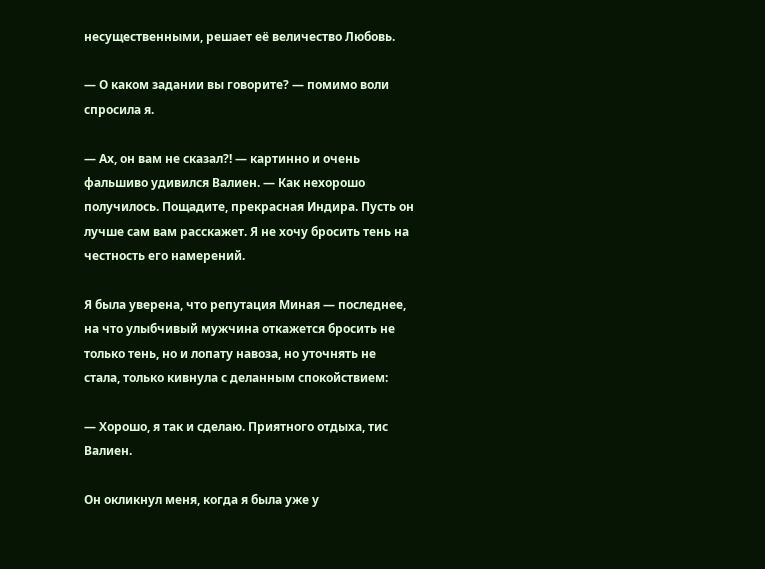несущественными, решает её величество Любовь.

— О каком задании вы говорите? — помимо воли спросила я.

— Ах, он вам не сказал?! — картинно и очень фальшиво удивился Валиен. — Как нехорошо получилось. Пощадите, прекрасная Индира. Пусть он лучше сам вам расскажет. Я не хочу бросить тень на честность его намерений.

Я была уверена, что репутация Миная — последнее, на что улыбчивый мужчина откажется бросить не только тень, но и лопату навоза, но уточнять не стала, только кивнула с деланным спокойствием:

— Хорошо, я так и сделаю. Приятного отдыха, тис Валиен.

Он окликнул меня, когда я была уже у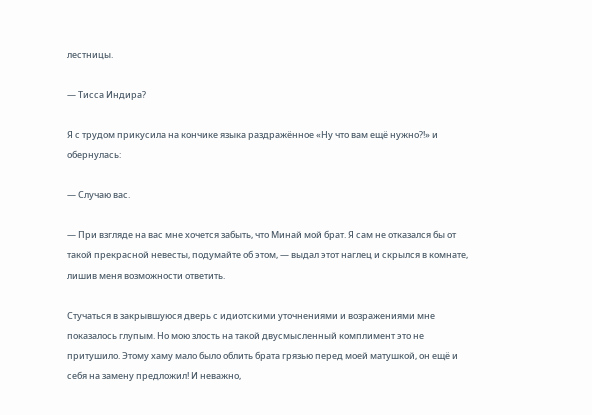лестницы.

— Тисса Индира?

Я с трудом прикусила на кончике языка раздражённое «Ну что вам ещё нужно?!» и обернулась:

— Случаю вас.

— При взгляде на вас мне хочется забыть, что Минай мой брат. Я сам не отказался бы от такой прекрасной невесты, подумайте об этом, — выдал этот наглец и скрылся в комнате, лишив меня возможности ответить.

Стучаться в закрывшуюся дверь с идиотскими уточнениями и возражениями мне показалось глупым. Но мою злость на такой двусмысленный комплимент это не притушило. Этому хаму мало было облить брата грязью перед моей матушкой, он ещё и себя на замену предложил! И неважно,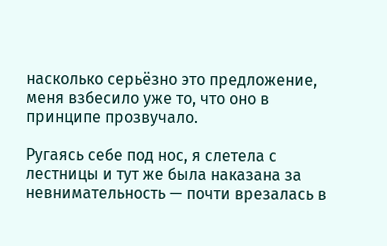насколько серьёзно это предложение, меня взбесило уже то, что оно в принципе прозвучало.

Ругаясь себе под нос, я слетела с лестницы и тут же была наказана за невнимательность — почти врезалась в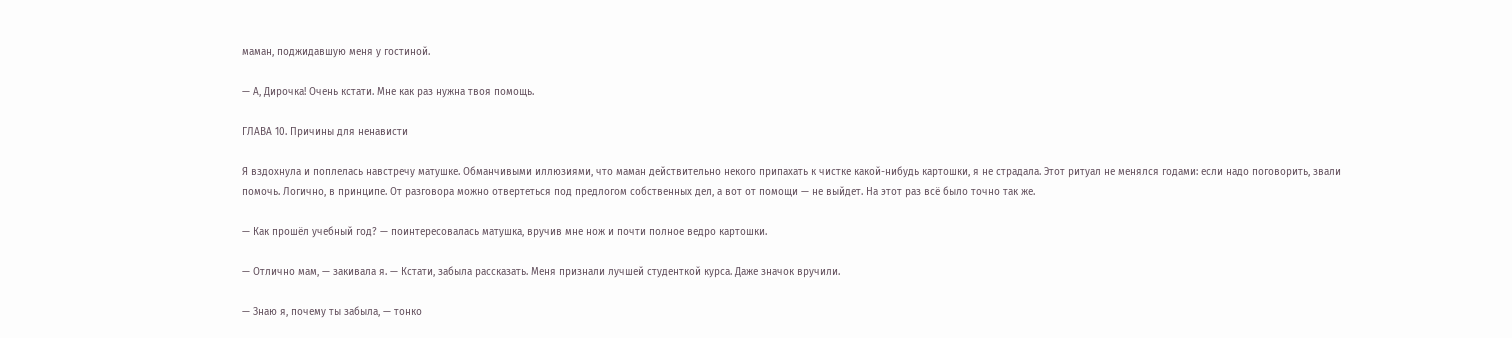маман, поджидавшую меня у гостиной.

— А, Дирочка! Очень кстати. Мне как раз нужна твоя помощь.

ГЛАВА 10. Причины для ненависти

Я вздохнула и поплелась навстречу матушке. Обманчивыми иллюзиями, что маман действительно некого припахать к чистке какой-нибудь картошки, я не страдала. Этот ритуал не менялся годами: если надо поговорить, звали помочь. Логично, в принципе. От разговора можно отвертеться под предлогом собственных дел, а вот от помощи — не выйдет. На этот раз всё было точно так же.

— Как прошёл учебный год? — поинтересовалась матушка, вручив мне нож и почти полное ведро картошки.

— Отлично мам, — закивала я. — Кстати, забыла рассказать. Меня признали лучшей студенткой курса. Даже значок вручили.

— Знаю я, почему ты забыла, — тонко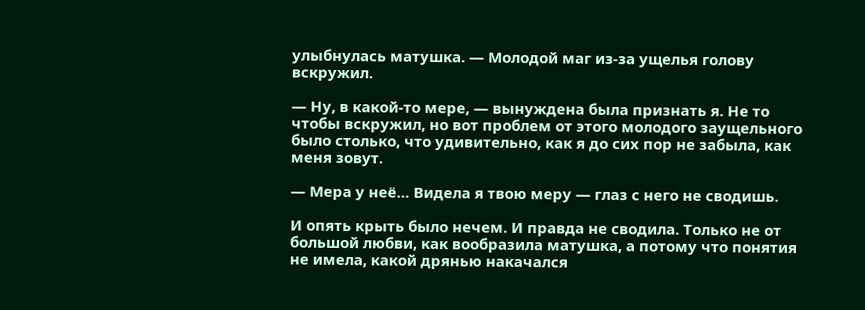улыбнулась матушка. — Молодой маг из-за ущелья голову вскружил.

— Ну, в какой-то мере, — вынуждена была признать я. Не то чтобы вскружил, но вот проблем от этого молодого заущельного было столько, что удивительно, как я до сих пор не забыла, как меня зовут.

— Мера у неё… Видела я твою меру — глаз с него не сводишь.

И опять крыть было нечем. И правда не сводила. Только не от большой любви, как вообразила матушка, а потому что понятия не имела, какой дрянью накачался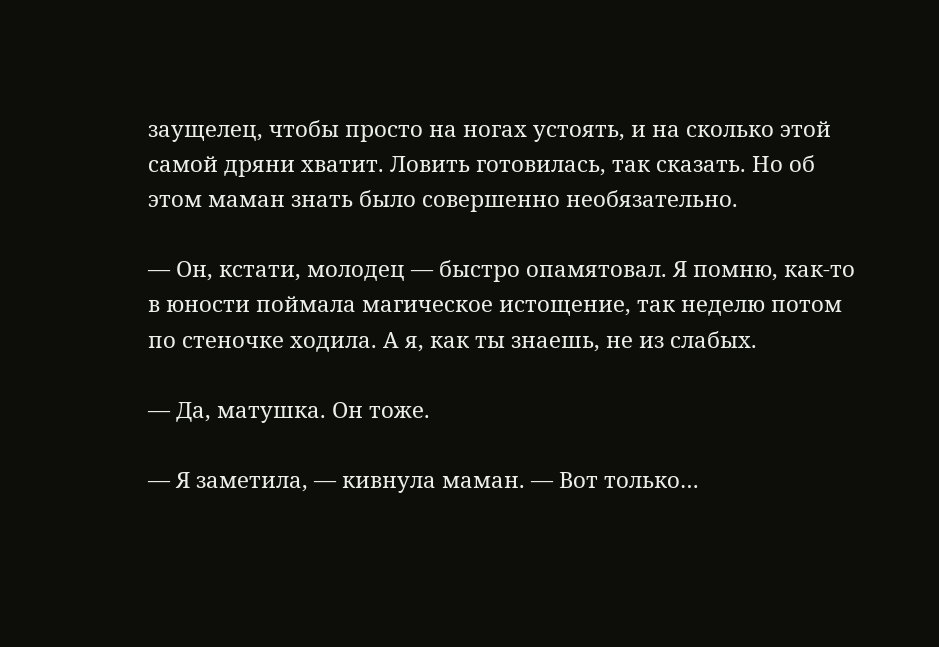заущелец, чтобы просто на ногах устоять, и на сколько этой самой дряни хватит. Ловить готовилась, так сказать. Но об этом маман знать было совершенно необязательно.

— Он, кстати, молодец — быстро опамятовал. Я помню, как-то в юности поймала магическое истощение, так неделю потом по стеночке ходила. А я, как ты знаешь, не из слабых.

— Да, матушка. Он тоже.

— Я заметила, — кивнула маман. — Вот только…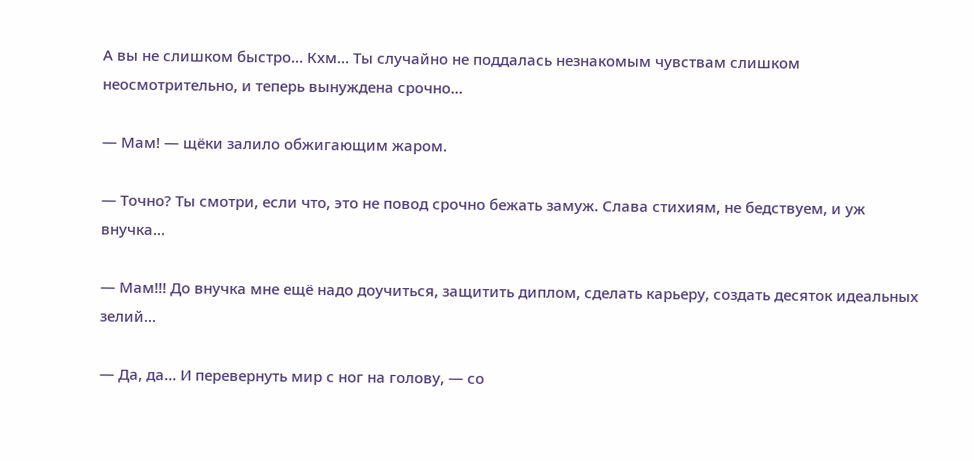А вы не слишком быстро… Кхм… Ты случайно не поддалась незнакомым чувствам слишком неосмотрительно, и теперь вынуждена срочно…

— Мам! — щёки залило обжигающим жаром.

— Точно? Ты смотри, если что, это не повод срочно бежать замуж. Слава стихиям, не бедствуем, и уж внучка…

— Мам!!! До внучка мне ещё надо доучиться, защитить диплом, сделать карьеру, создать десяток идеальных зелий…

— Да, да… И перевернуть мир с ног на голову, — со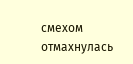смехом отмахнулась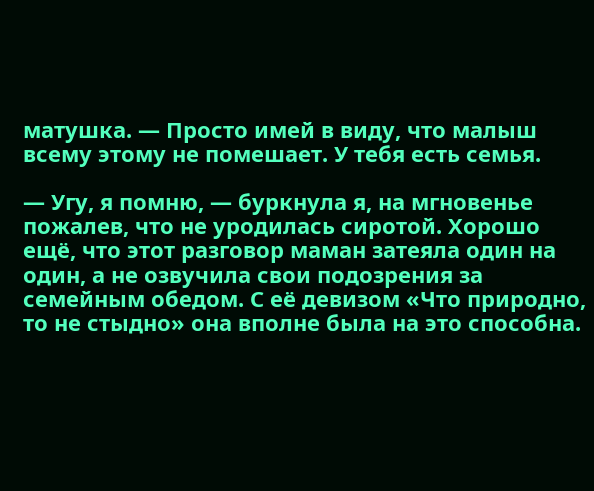матушка. — Просто имей в виду, что малыш всему этому не помешает. У тебя есть семья.

— Угу, я помню, — буркнула я, на мгновенье пожалев, что не уродилась сиротой. Хорошо ещё, что этот разговор маман затеяла один на один, а не озвучила свои подозрения за семейным обедом. С её девизом «Что природно, то не стыдно» она вполне была на это способна.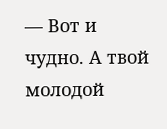— Вот и чудно. А твой молодой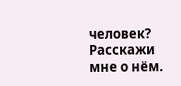человек? Расскажи мне о нём.